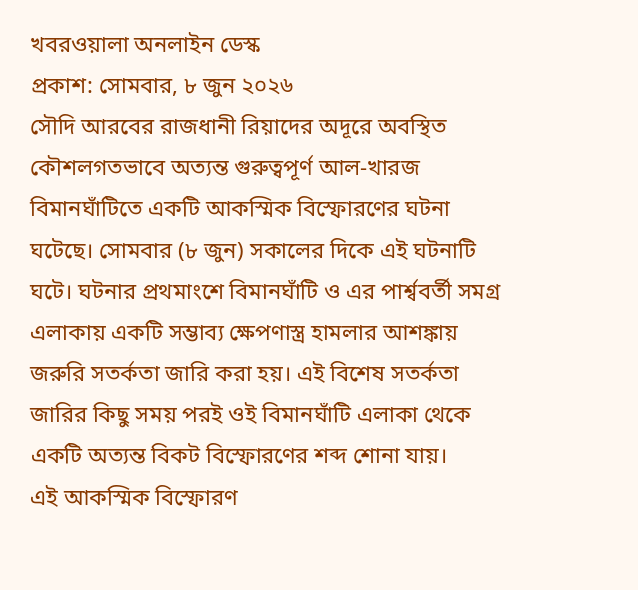খবরওয়ালা অনলাইন ডেস্ক
প্রকাশ: সোমবার, ৮ জুন ২০২৬
সৌদি আরবের রাজধানী রিয়াদের অদূরে অবস্থিত কৌশলগতভাবে অত্যন্ত গুরুত্বপূর্ণ আল-খারজ বিমানঘাঁটিতে একটি আকস্মিক বিস্ফোরণের ঘটনা ঘটেছে। সোমবার (৮ জুন) সকালের দিকে এই ঘটনাটি ঘটে। ঘটনার প্রথমাংশে বিমানঘাঁটি ও এর পার্শ্ববর্তী সমগ্র এলাকায় একটি সম্ভাব্য ক্ষেপণাস্ত্র হামলার আশঙ্কায় জরুরি সতর্কতা জারি করা হয়। এই বিশেষ সতর্কতা জারির কিছু সময় পরই ওই বিমানঘাঁটি এলাকা থেকে একটি অত্যন্ত বিকট বিস্ফোরণের শব্দ শোনা যায়।
এই আকস্মিক বিস্ফোরণ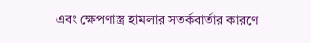এবং ক্ষেপণাস্ত্র হামলার সতর্কবার্তার কারণে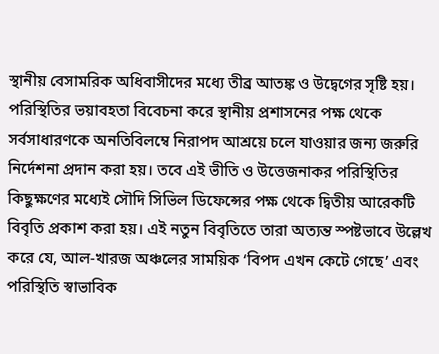স্থানীয় বেসামরিক অধিবাসীদের মধ্যে তীব্র আতঙ্ক ও উদ্বেগের সৃষ্টি হয়। পরিস্থিতির ভয়াবহতা বিবেচনা করে স্থানীয় প্রশাসনের পক্ষ থেকে সর্বসাধারণকে অনতিবিলম্বে নিরাপদ আশ্রয়ে চলে যাওয়ার জন্য জরুরি নির্দেশনা প্রদান করা হয়। তবে এই ভীতি ও উত্তেজনাকর পরিস্থিতির কিছুক্ষণের মধ্যেই সৌদি সিভিল ডিফেন্সের পক্ষ থেকে দ্বিতীয় আরেকটি বিবৃতি প্রকাশ করা হয়। এই নতুন বিবৃতিতে তারা অত্যন্ত স্পষ্টভাবে উল্লেখ করে যে, আল-খারজ অঞ্চলের সাময়িক ‘বিপদ এখন কেটে গেছে’ এবং পরিস্থিতি স্বাভাবিক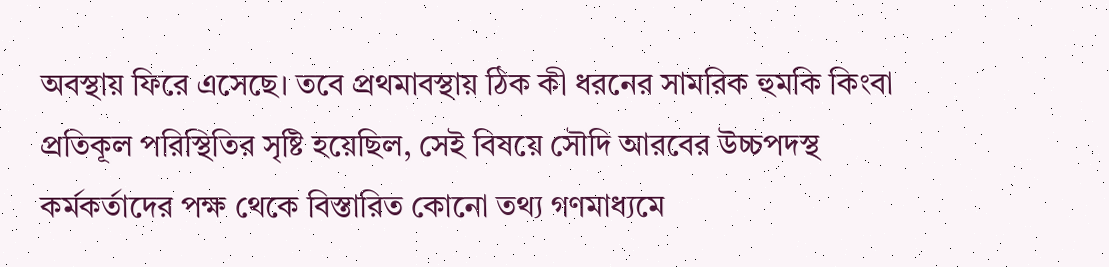অবস্থায় ফিরে এসেছে। তবে প্রথমাবস্থায় ঠিক কী ধরনের সামরিক হুমকি কিংবা প্রতিকূল পরিস্থিতির সৃষ্টি হয়েছিল, সেই বিষয়ে সৌদি আরবের উচ্চপদস্থ কর্মকর্তাদের পক্ষ থেকে বিস্তারিত কোনো তথ্য গণমাধ্যমে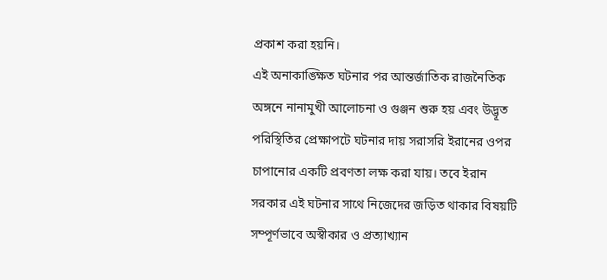প্রকাশ করা হয়নি।
এই অনাকাঙ্ক্ষিত ঘটনার পর আন্তর্জাতিক রাজনৈতিক অঙ্গনে নানামুখী আলোচনা ও গুঞ্জন শুরু হয় এবং উদ্ভূত পরিস্থিতির প্রেক্ষাপটে ঘটনার দায় সরাসরি ইরানের ওপর চাপানোর একটি প্রবণতা লক্ষ করা যায়। তবে ইরান সরকার এই ঘটনার সাথে নিজেদের জড়িত থাকার বিষয়টি সম্পূর্ণভাবে অস্বীকার ও প্রত্যাখ্যান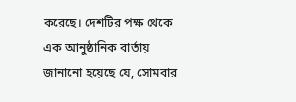করেছে। দেশটির পক্ষ থেকে এক আনুষ্ঠানিক বার্তায় জানানো হয়েছে যে, সোমবার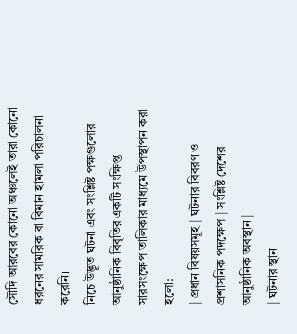সৌদি আরবের কোনো অঞ্চলেই তারা কোনো ধরনের সামরিক বা বিমান হামলা পরিচালনা করেনি।
নিচে উদ্ভূত ঘটনা এবং সংশ্লিষ্ট পক্ষগুলোর আনুষ্ঠানিক বিবৃতির একটি সংক্ষিপ্ত সারসংক্ষেপ তালিকার মাধ্যমে উপস্থাপন করা হলো:
| প্রধান বিষয়সমূহ | ঘটনার বিবরণ ও প্রশাসনিক পদক্ষেপ | সংশ্লিষ্ট দেশের আনুষ্ঠানিক অবস্থান |
| ঘটনার স্থান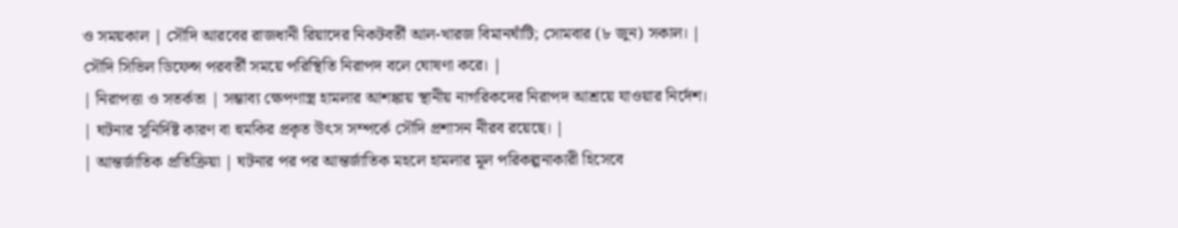ও সময়কাল | সৌদি আরবের রাজধানী রিয়াদের নিকটবর্তী আল-খারজ বিমানঘাঁটি; সোমবার (৮ জুন) সকাল। | সৌদি সিভিল ডিফেন্স পরবর্তী সময়ে পরিস্থিতি নিরাপদ বলে ঘোষণা করে। |
| নিরাপত্তা ও সতর্কতা | সম্ভাব্য ক্ষেপণাস্ত্র হামলার আশঙ্কায় স্থানীয় নাগরিকদের নিরাপদ আশ্রয়ে যাওয়ার নির্দেশ। | ঘটনার সুনির্দিষ্ট কারণ বা হুমকির প্রকৃত উৎস সম্পর্কে সৌদি প্রশাসন নীরব রয়েছে। |
| আন্তর্জাতিক প্রতিক্রিয়া | ঘটনার পর পর আন্তর্জাতিক মহলে হামলার মূল পরিকল্পনাকারী হিসেবে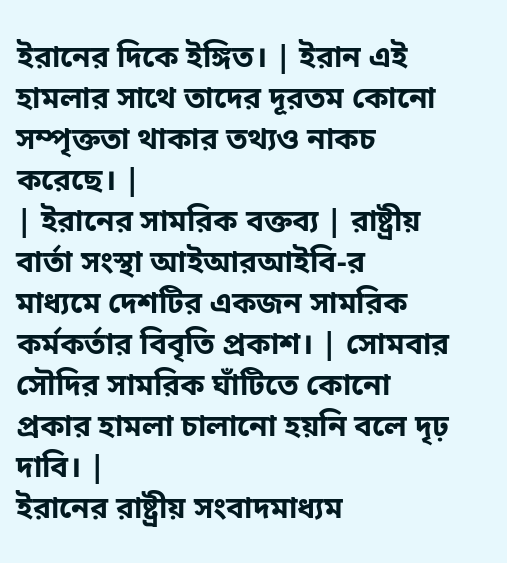ইরানের দিকে ইঙ্গিত। | ইরান এই হামলার সাথে তাদের দূরতম কোনো সম্পৃক্ততা থাকার তথ্যও নাকচ করেছে। |
| ইরানের সামরিক বক্তব্য | রাষ্ট্রীয় বার্তা সংস্থা আইআরআইবি-র মাধ্যমে দেশটির একজন সামরিক কর্মকর্তার বিবৃতি প্রকাশ। | সোমবার সৌদির সামরিক ঘাঁটিতে কোনো প্রকার হামলা চালানো হয়নি বলে দৃঢ় দাবি। |
ইরানের রাষ্ট্রীয় সংবাদমাধ্যম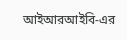আইআরআইবি-এর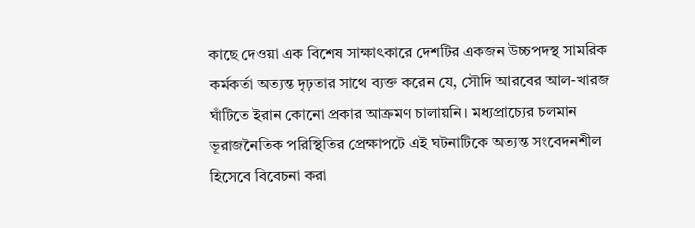কাছে দেওয়া এক বিশেষ সাক্ষাৎকারে দেশটির একজন উচ্চপদস্থ সামরিক কর্মকর্তা অত্যন্ত দৃঢ়তার সাথে ব্যক্ত করেন যে, সৌদি আরবের আল-খারজ ঘাঁটিতে ইরান কোনো প্রকার আক্রমণ চালায়নি। মধ্যপ্রাচ্যের চলমান ভূরাজনৈতিক পরিস্থিতির প্রেক্ষাপটে এই ঘটনাটিকে অত্যন্ত সংবেদনশীল হিসেবে বিবেচনা করা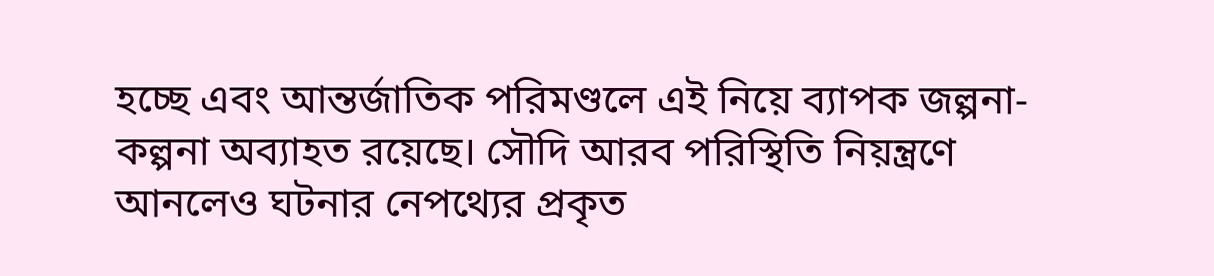হচ্ছে এবং আন্তর্জাতিক পরিমণ্ডলে এই নিয়ে ব্যাপক জল্পনা-কল্পনা অব্যাহত রয়েছে। সৌদি আরব পরিস্থিতি নিয়ন্ত্রণে আনলেও ঘটনার নেপথ্যের প্রকৃত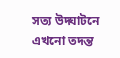সত্য উদ্ঘাটনে এখনো তদন্ত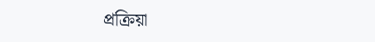প্রক্রিয়া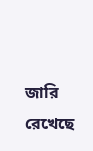জারি রেখেছে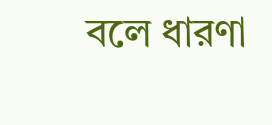বলে ধারণা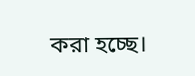করা হচ্ছে।